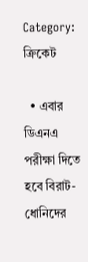Category: ক্রিকেট

  • এবার ডিএনএ পরীক্ষা দিতে হবে বিরাট-ধোনিদের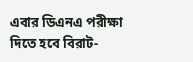এবার ডিএনএ পরীক্ষা দিতে হবে বিরাট-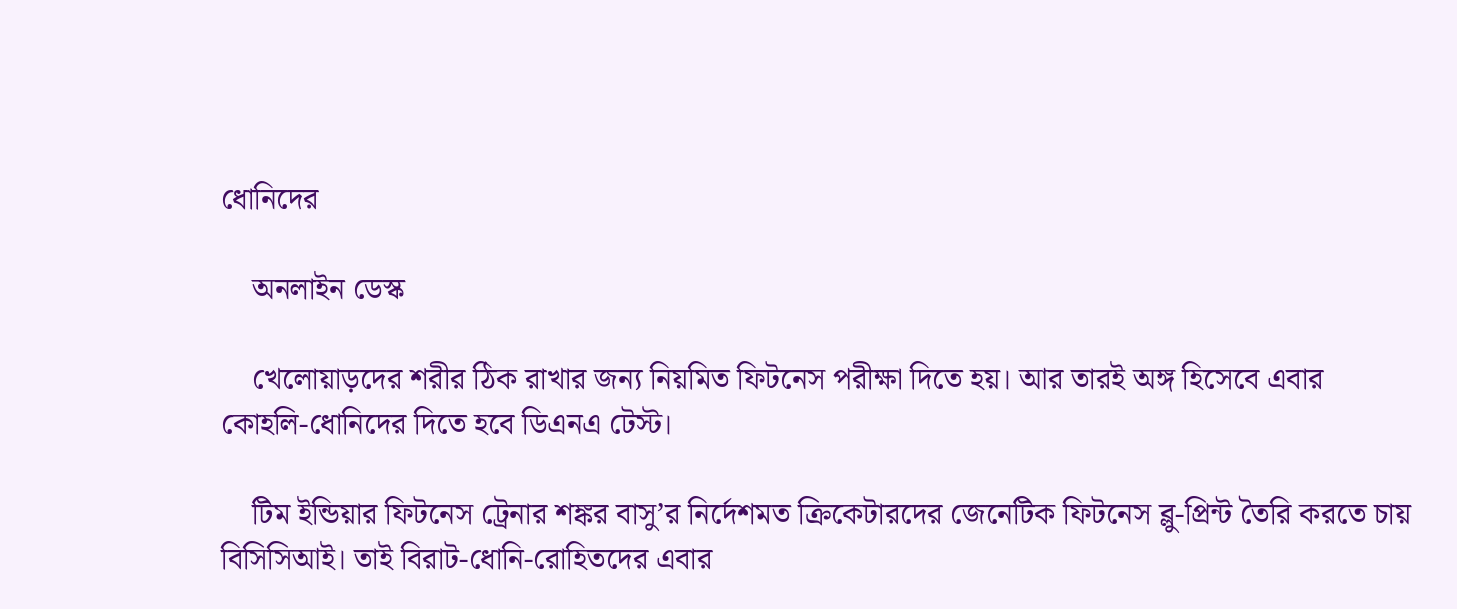ধোনিদের

    অনলাইন ডেস্ক

    খেলোয়াড়দের শরীর ঠিক রাখার জন্য নিয়মিত ফিটনেস পরীক্ষা দিতে হয়। আর তারই অঙ্গ হিসেবে এবার কোহলি-ধোনিদের দিতে হবে ডিএনএ টেস্ট।

    টিম ইন্ডিয়ার ফিটনেস ট্রেনার শঙ্কর বাসু’র নির্দেশমত ক্রিকেটারদের জেনেটিক ফিটনেস ব্লু-প্রিন্ট তৈরি করতে চায় বিসিসিআই। তাই বিরাট-ধোনি-রোহিতদের এবার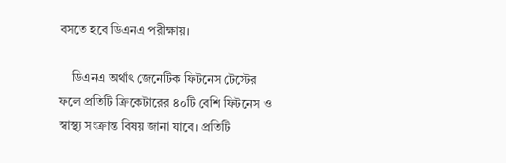বসতে হবে ডিএনএ পরীক্ষায়।

    ডিএনএ অর্থাৎ জেনেটিক ফিটনেস টেস্টের ফলে প্রতিটি ক্রিকেটারের ৪০টি বেশি ফিটনেস ও স্বাস্থ্য সংক্রান্ত বিষয় জানা যাবে। প্রতিটি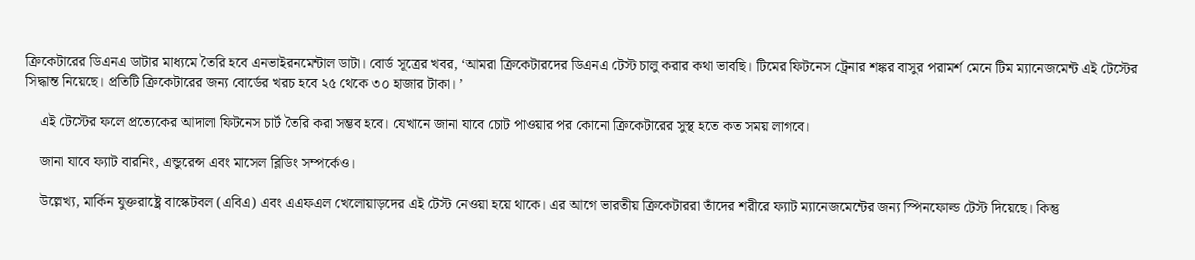ক্রিকেটারের ডিএনএ ডাটার মাধ্যমে তৈরি হবে এনভাইরনমেন্টাল ডাটা। বোর্ড সূত্রের খবর, ‘আমরা ক্রিকেটারদের ডিএনএ টেস্ট চালু করার কথা ভাবছি। টিমের ফিটনেস ট্রেনার শঙ্কর বাসুর পরামর্শ মেনে টিম ম্যানেজমেন্ট এই টেস্টের সিদ্ধান্ত নিয়েছে। প্রতিটি ক্রিকেটারের জন্য বোর্ডের খরচ হবে ২৫ থেকে ৩০ হাজার টাকা। ’

    এই টেস্টের ফলে প্রত্যেকের আদালা ফিটনেস চার্ট তৈরি করা সম্ভব হবে। যেখানে জানা যাবে চোট পাওয়ার পর কোনো ক্রিকেটারের সুস্থ হতে কত সময় লাগবে।

    জানা যাবে ফ্যাট বারনিং, এন্ডুরেন্স এবং মাসেল ব্লিডিং সম্পর্কেও।

    উল্লেখ্য, মার্কিন যুক্তরাষ্ট্রে বাস্কেটবল (এবিএ) এবং এএফএল খেলোয়াড়দের এই টেস্ট নেওয়া হয়ে থাকে। এর আগে ভারতীয় ক্রিকেটাররা তাঁদের শরীরে ফ্যাট ম্যানেজমেন্টের জন্য স্পিনফোল্ড টেস্ট দিয়েছে। কিন্তু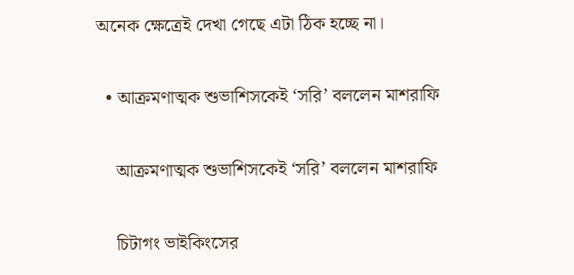অনেক ক্ষেত্রেই দেখা গেছে এটা ঠিক হচ্ছে না।

  • আক্রমণাত্মক শুভাশিসকেই ‘সরি’ বললেন মাশরাফি

    আক্রমণাত্মক শুভাশিসকেই ‘সরি’ বললেন মাশরাফি

    চিটাগং ভাইকিংসের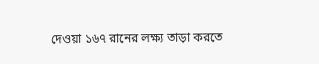দেওয়া ১৬৭ রানের লক্ষ্য তাড়া করতে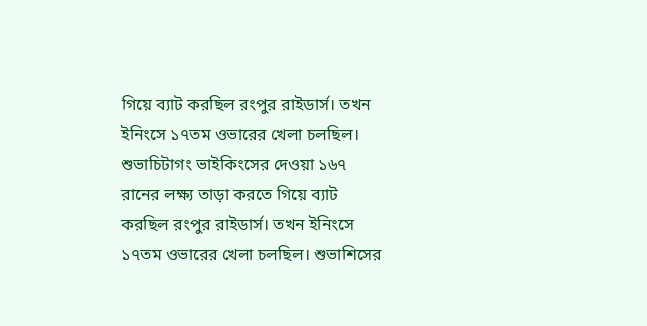গিয়ে ব্যাট করছিল রংপুর রাইডার্স। তখন ইনিংসে ১৭তম ওভারের খেলা চলছিল। শুভাচিটাগং ভাইকিংসের দেওয়া ১৬৭ রানের লক্ষ্য তাড়া করতে গিয়ে ব্যাট করছিল রংপুর রাইডার্স। তখন ইনিংসে ১৭তম ওভারের খেলা চলছিল। শুভাশিসের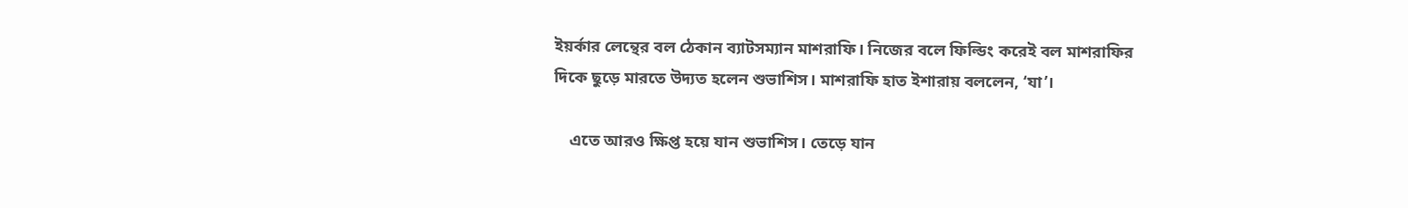ইয়র্কার লেন্থের বল ঠেকান ব্যাটসম্যান মাশরাফি। নিজের বলে ফিল্ডিং করেই বল মাশরাফির দিকে ছুড়ে মারতে উদ্যত হলেন শুভাশিস। মাশরাফি হাত ইশারায় বললেন, ‘যা’।

    এতে আরও ক্ষিপ্ত হয়ে যান শুভাশিস। তেড়ে ‍যান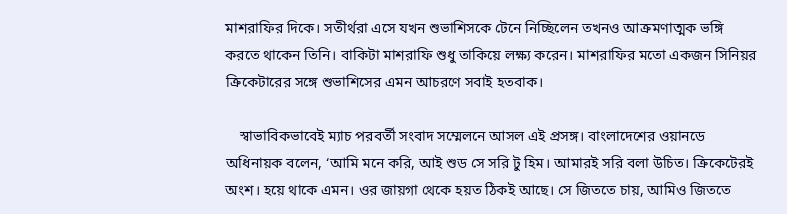মাশরাফির দিকে। সতীর্থরা এসে যখন শুভাশিসকে টেনে নিচ্ছিলেন তখনও আক্রমণাত্মক ভঙ্গি করতে থাকেন তিনি। বাকিটা মাশরাফি শুধু তাকিয়ে লক্ষ্য করেন। মাশরাফির মতো একজন সিনিয়র ক্রিকেটারের সঙ্গে শুভাশিসের এমন আচরণে সবাই হতবাক।

    স্বাভাবিকভাবেই ম্যাচ পরবর্তী সংবাদ সম্মেলনে আসল এই প্রসঙ্গ। বাংলাদেশের ওয়ানডে অধিনায়ক বলেন, ‘আমি মনে করি, আই শুড সে সরি টু হিম। আমারই সরি বলা উচিত। ক্রিকেটেরই অংশ। হয়ে থাকে এমন। ওর জায়গা থেকে হয়ত ঠিকই আছে। সে জিততে চায়, আমিও জিততে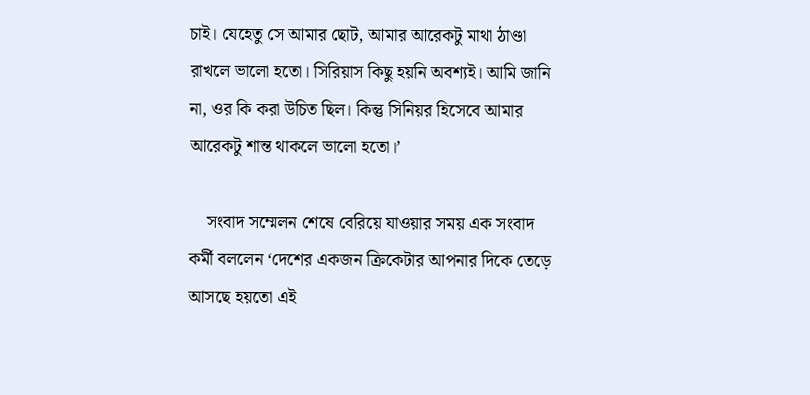চাই। যেহেতু সে আমার ছোট, আমার আরেকটু মাথা ঠাণ্ডা রাখলে ভালো হতো। সিরিয়াস কিছু হয়নি অবশ্যই। আমি জানি না, ওর কি করা উচিত ছিল। কিন্তু সিনিয়র হিসেবে আমার আরেকটু শান্ত থাকলে ভালো হতো।’

    সংবাদ সম্মেলন শেষে বেরিয়ে যাওয়ার সময় এক সংবাদ কর্মী বললেন ‘দেশের একজন ক্রিকেটার আপনার দিকে তেড়ে আসছে হয়তো এই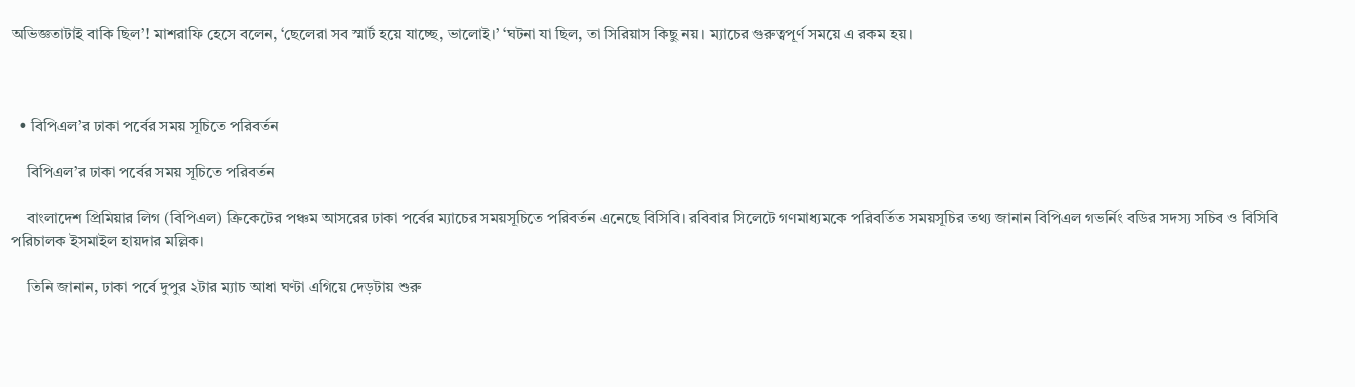অভিজ্ঞতাটাই বাকি ছিল’! মাশরাফি হেসে বলেন, ‘ছেলেরা সব স্মার্ট হয়ে যাচ্ছে, ভালোই।’ ‘ঘটনা যা ছিল, তা সিরিয়াস কিছু নয়। ম্যাচের গুরুত্বপূর্ণ সময়ে এ রকম হয়।



  • বিপিএল’র ঢাকা পর্বের সময় সূচিতে পরিবর্তন

    বিপিএল’র ঢাকা পর্বের সময় সূচিতে পরিবর্তন

    বাংলাদেশ প্রিমিয়ার লিগ (বিপিএল) ক্রিকেটের পঞ্চম আসরের ঢাকা পর্বের ম্যাচের সময়সূচিতে পরিবর্তন এনেছে বিসিবি। রবিবার সিলেটে গণমাধ্যমকে পরিবর্তিত সময়সূচির তথ্য জানান বিপিএল গভর্নিং বডির সদস্য সচিব ও বিসিবি পরিচালক ইসমাইল হায়দার মল্লিক।

    তিনি জানান, ঢাকা পর্বে দুপুর ২টার ম্যাচ আধা ঘণ্টা এগিয়ে দেড়টায় শুরু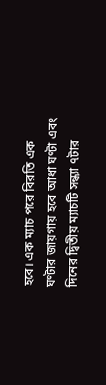হবে। এক ম্যাচ পরে বিরতি এক ঘণ্টার জায়গায় হবে আধা ঘণ্টা এবং দিনের দ্বিতীয় ম্যাচটি সন্ধ্যা ৭টার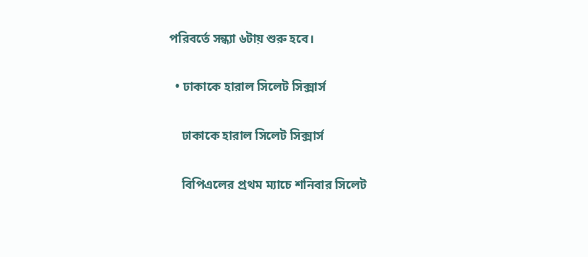পরিবর্তে সন্ধ্যা ৬টায় শুরু হবে।

  • ঢাকাকে হারাল সিলেট সিক্সার্স

    ঢাকাকে হারাল সিলেট সিক্সার্স

    বিপিএলের প্রথম ম্যাচে শনিবার সিলেট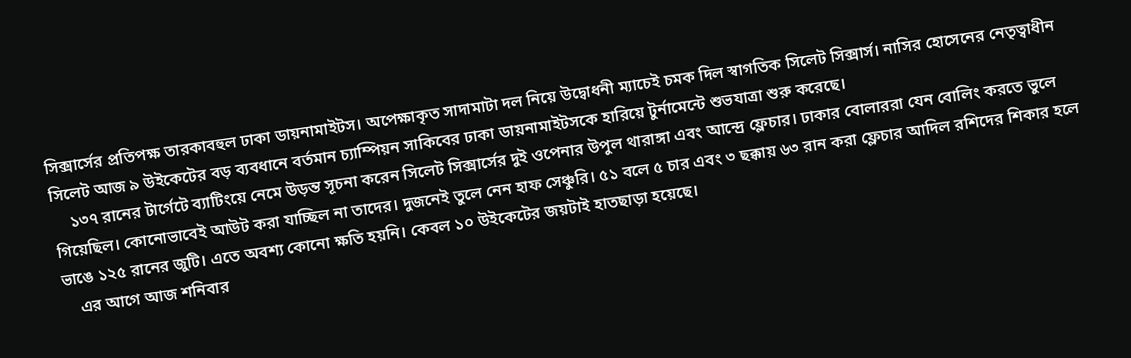সিক্সার্সের প্রতিপক্ষ তারকাবহুল ঢাকা ডায়নামাইটস। অপেক্ষাকৃত সাদামাটা দল নিয়ে উদ্বোধনী ম্যাচেই চমক দিল স্বাগতিক সিলেট সিক্সার্স। নাসির হোসেনের নেতৃত্বাধীন সিলেট আজ ৯ উইকেটের বড় ব্যবধানে বর্তমান চ্যাম্পিয়ন সাকিবের ঢাকা ডায়নামাইটসকে হারিয়ে টুর্নামেন্টে শুভযাত্রা শুরু করেছে।
    ১৩৭ রানের টার্গেটে ব্যাটিংয়ে নেমে উড়ন্ত সূচনা করেন সিলেট সিক্সার্সের দুই ওপেনার উপুল থারাঙ্গা এবং আন্দ্রে ফ্লেচার। ঢাকার বোলাররা যেন বোলিং করতে ভুলে গিয়েছিল। কোনোভাবেই আউট করা যাচ্ছিল না তাদের। দুজনেই তুলে নেন হাফ সেঞ্চুরি। ৫১ বলে ৫ চার এবং ৩ ছক্কায় ৬৩ রান করা ফ্লেচার আদিল রশিদের শিকার হলে ভাঙে ১২৫ রানের জুটি। এতে অবশ্য কোনো ক্ষতি হয়নি। কেবল ১০ উইকেটের জয়টাই হাতছাড়া হয়েছে।
    এর আগে আজ শনিবার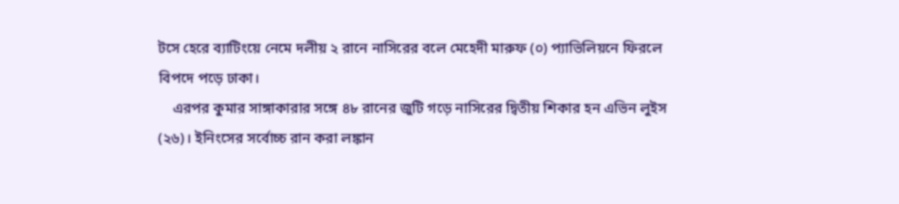টসে হেরে ব্যাটিংয়ে নেমে দলীয় ২ রানে নাসিরের বলে মেহেদী মারুফ (০) প্যাভিলিয়নে ফিরলে বিপদে পড়ে ঢাকা।
    এরপর কুমার সাঙ্গাকারার সঙ্গে ৪৮ রানের জুটি গড়ে নাসিরের দ্বিতীয় শিকার হন এভিন লুইস (২৬)। ইনিংসের সর্বোচ্চ রান করা লঙ্কান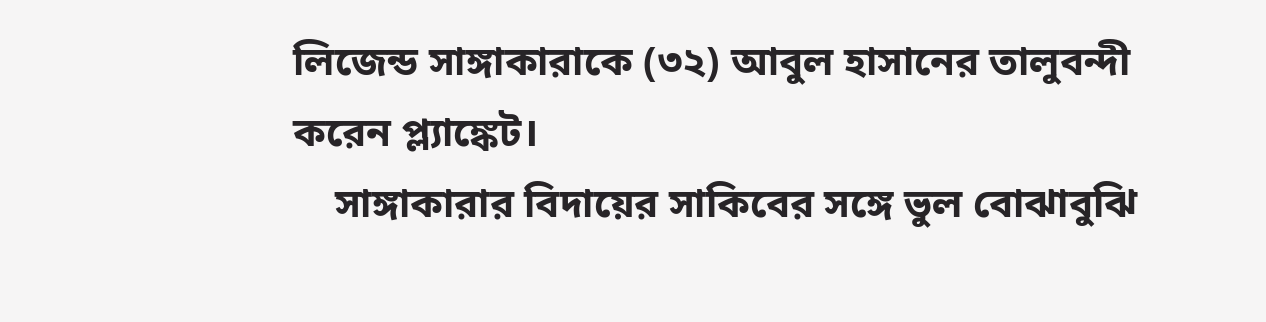লিজেন্ড সাঙ্গাকারাকে (৩২) আবুল হাসানের তালুবন্দী করেন প্ল্যাঙ্কেট।
    সাঙ্গাকারার বিদায়ের সাকিবের সঙ্গে ভুল বোঝাবুঝি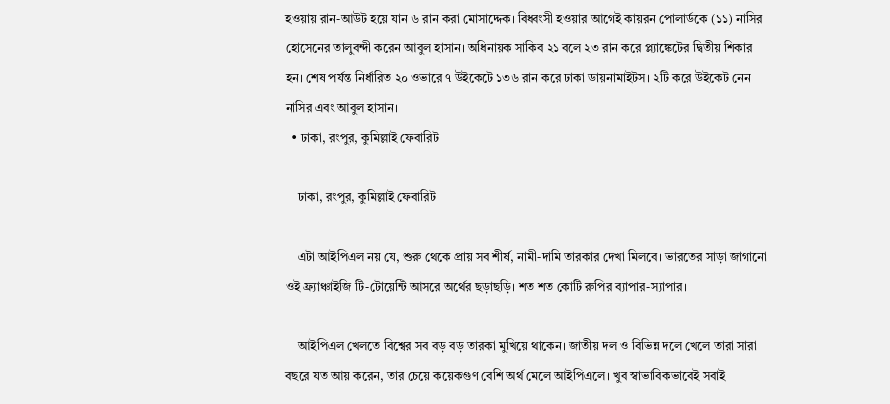হওয়ায় রান-আউট হয়ে যান ৬ রান করা মোসাদ্দেক। বিধ্বংসী হওয়ার আগেই কায়রন পোলার্ডকে (১১) নাসির হোসেনের তালুবন্দী করেন আবুল হাসান। অধিনায়ক সাকিব ২১ বলে ২৩ রান করে প্ল্যাঙ্কেটের দ্বিতীয় শিকার হন। শেষ পর্যন্ত নির্ধারিত ২০ ওভারে ৭ উইকেটে ১৩৬ রান করে ঢাকা ডায়নামাইটস। ২টি করে উইকেট নেন নাসির এবং আবুল হাসান।
  • ঢাকা, রংপুর, কুমিল্লাই ফেবারিট

    ঢাকা, রংপুর, কুমিল্লাই ফেবারিট

    এটা আইপিএল নয় যে, শুরু থেকে প্রায় সব শীর্ষ, নামী-দামি তারকার দেখা মিলবে। ভারতের সাড়া জাগানো ওই ফ্র্যাঞ্চাইজি টি-টোয়েন্টি আসরে অর্থের ছড়াছড়ি। শত শত কোটি রুপির ব্যাপার-স্যাপার।

    আইপিএল খেলতে বিশ্বের সব বড় বড় তারকা মুখিয়ে থাকেন। জাতীয় দল ও বিভিন্ন দলে খেলে তারা সারা বছরে যত আয় করেন, তার চেয়ে কয়েকগুণ বেশি অর্থ মেলে আইপিএলে। খুব স্বাভাবিকভাবেই সবাই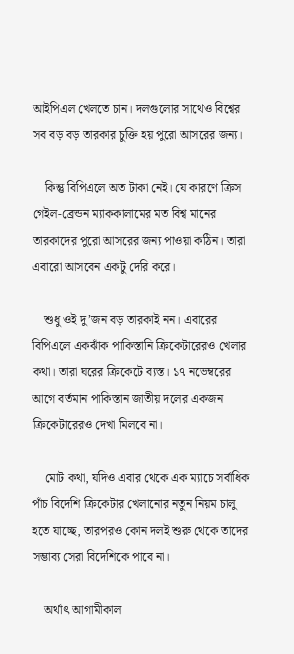আইপিএল খেলতে চান। দলগুলোর সাথেও বিশ্বের সব বড় বড় তারকার চুক্তি হয় পুরো আসরের জন্য।

    কিন্তু বিপিএলে অত টাকা নেই। যে কারণে ক্রিস গেইল-ব্রেন্ডন ম্যাককালামের মত বিশ্ব মানের তারকাদের পুরো আসরের জন্য পাওয়া কঠিন। তারা এবারো আসবেন একটু দেরি করে।

    শুধু ওই দু’জন বড় তারকাই নন। এবারের বিপিএলে একঝাঁক পাকিস্তানি ক্রিকেটারেরও খেলার কথা। তারা ঘরের ক্রিকেটে ব্যস্ত। ১৭ নভেম্বরের আগে বর্তমান পাকিস্তান জাতীয় দলের একজন ক্রিকেটারেরও দেখা মিলবে না।

    মোট কথা, যদিও এবার থেকে এক ম্যাচে সর্বাধিক পাঁচ বিদেশি ক্রিকেটার খেলানোর নতুন নিয়ম চালু হতে যাচ্ছে, তারপরও কোন দলই শুরু থেকে তাদের সম্ভাব্য সেরা বিদেশিকে পাবে না।

    অর্থাৎ আগামীকাল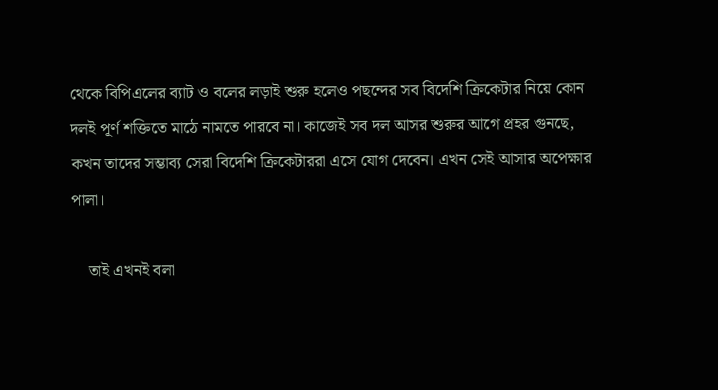থেকে বিপিএলের ব্যাট ও বলের লড়াই শুরু হলেও পছন্দের সব বিদেশি ক্রিকেটার নিয়ে কোন দলই পূর্ণ শক্তিতে মাঠে নামতে পারবে না। কাজেই সব দল আসর শুরুর আগে প্রহর গুনছে, কখন তাদের সম্ভাব্য সেরা বিদেশি ক্রিকেটাররা এসে যোগ দেবেন। এখন সেই আসার অপেক্ষার পালা।

    তাই এখনই বলা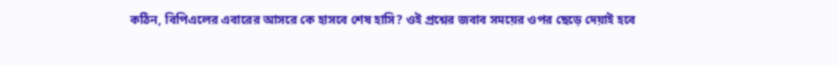কঠিন, বিপিএলের এবারের আসরে কে হাসবে শেষ হাসি? ওই প্রশ্নের জবাব সময়ের ওপর ছেড়ে দেয়াই হবে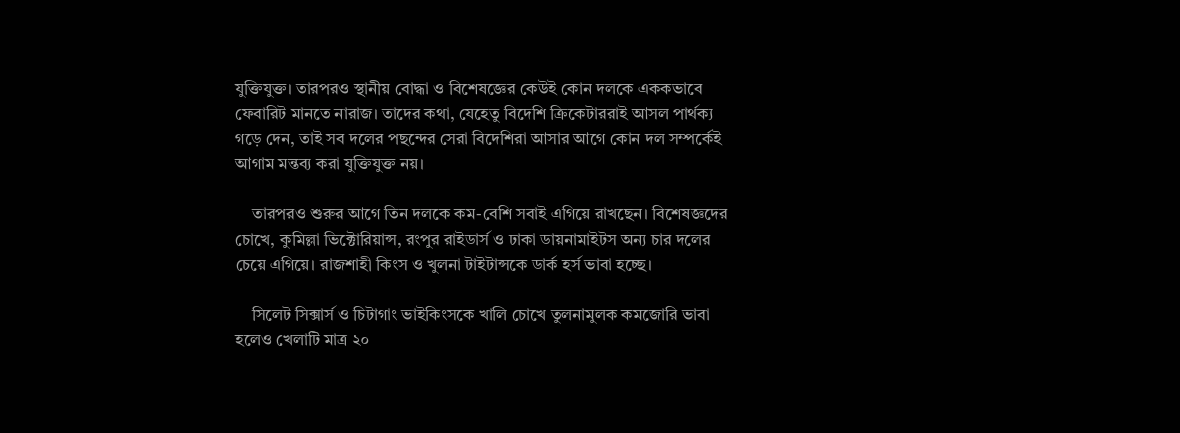যুক্তিযুক্ত। তারপরও স্থানীয় বোদ্ধা ও বিশেষজ্ঞের কেউই কোন দলকে এককভাবে ফেবারিট মানতে নারাজ। তাদের কথা, যেহেতু বিদেশি ক্রিকেটাররাই আসল পার্থক্য গড়ে দেন, তাই সব দলের পছন্দের সেরা বিদেশিরা আসার আগে কোন দল সম্পর্কেই আগাম মন্তব্য করা যুক্তিযুক্ত নয়।

    তারপরও শুরুর আগে তিন দলকে কম-বেশি সবাই এগিয়ে রাখছেন। বিশেষজ্ঞদের চোখে, কুমিল্লা ভিক্টোরিয়ান্স, রংপুর রাইডার্স ও ঢাকা ডায়নামাইটস অন্য চার দলের চেয়ে এগিয়ে। রাজশাহী কিংস ও খুলনা টাইটান্সকে ডার্ক হর্স ভাবা হচ্ছে।

    সিলেট সিক্সার্স ও চিটাগাং ভাইকিংসকে খালি চোখে তুলনামুলক কমজোরি ভাবা হলেও খেলাটি মাত্র ২০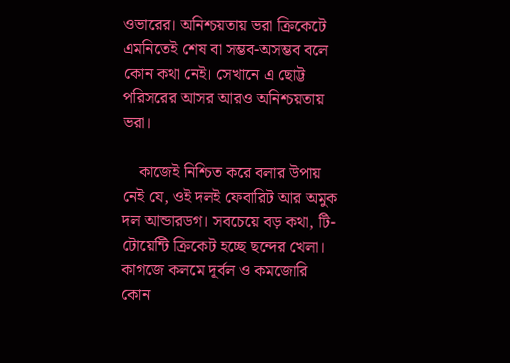ওভারের। অনিশ্চয়তায় ভরা ক্রিকেটে এমনিতেই শেষ বা সম্ভব-অসম্ভব বলে কোন কথা নেই। সেখানে এ ছোট্ট পরিসরের আসর আরও অনিশ্চয়তায় ভরা।

    কাজেই নিশ্চিত করে বলার উপায় নেই যে, ওই দলই ফেবারিট আর অমুক দল আন্ডারডগ। সবচেয়ে বড় কথা, টি-টোয়েন্টি ক্রিকেট হচ্ছে ছন্দের খেলা। কাগজে কলমে দূর্বল ও কমজোরি কোন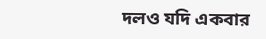দলও যদি একবার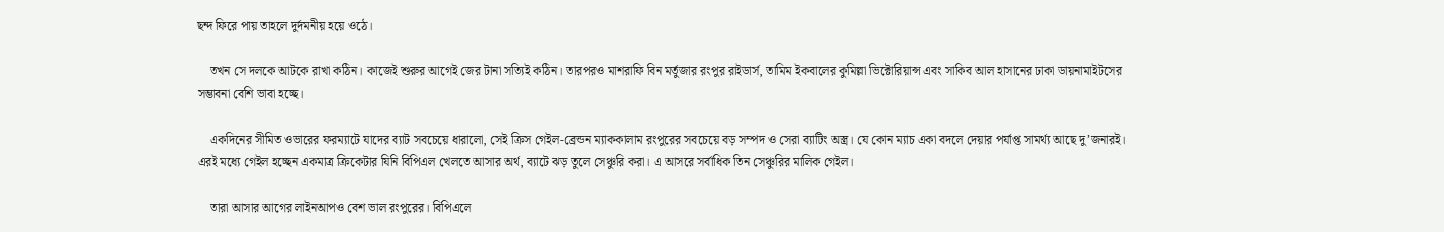ছন্দ ফিরে পায় তাহলে দুর্দমনীয় হয়ে ওঠে।

    তখন সে দলকে আটকে রাখা কঠিন। কাজেই শুরুর আগেই জের টানা সত্যিই কঠিন। তারপরও মাশরাফি বিন মর্তুজার রংপুর রাইডার্স, তামিম ইকবালের কুমিল্লা ভিক্টোরিয়ান্স এবং সাকিব আল হাসানের ঢাকা ডায়নামাইটসের সম্ভাবনা বেশি ভাবা হচ্ছে।

    একদিনের সীমিত ওভারের ফরম্যাটে যাদের ব্যাট সবচেয়ে ধারালো, সেই ক্রিস গেইল-ব্রেন্ডন ম্যাককালাম রংপুরের সবচেয়ে বড় সম্পদ ও সেরা ব্যাটিং অস্ত্র। যে কোন ম্যাচ একা বদলে দেয়ার পর্যাপ্ত সামর্থ্য আছে দু’জনারই। এরই মধ্যে গেইল হচ্ছেন একমাত্র ক্রিকেটার যিনি বিপিএল খেলতে আসার অর্থ, ব্যাটে ঝড় তুলে সেঞ্চুরি করা। এ আসরে সর্বাধিক তিন সেঞ্চুরির মালিক গেইল।

    তারা আসার আগের লাইনআপও বেশ ভাল রংপুরের। বিপিএলে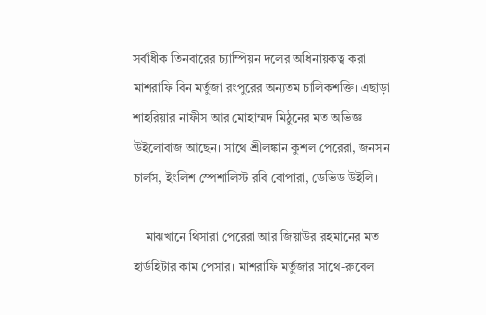সর্বাধীক তিনবারের চ্যাম্পিয়ন দলের অধিনায়কত্ব করা মাশরাফি বিন মর্তুজা রংপুরের অন্যতম চালিকশক্তি। এছাড়া শাহরিয়ার নাফীস আর মোহাম্মদ মিঠুনের মত অভিজ্ঞ উইলোবাজ আছেন। সাথে শ্রীলঙ্কান কুশল পেরেরা, জনসন চার্লস, ইংলিশ স্পেশালিস্ট রবি বোপারা, ডেভিড উইলি।

    মাঝখানে থিসারা পেরেরা আর জিয়াউর রহমানের মত হার্ডহিটার কাম পেসার। মাশরাফি মর্তুজার সাথে-রুবেল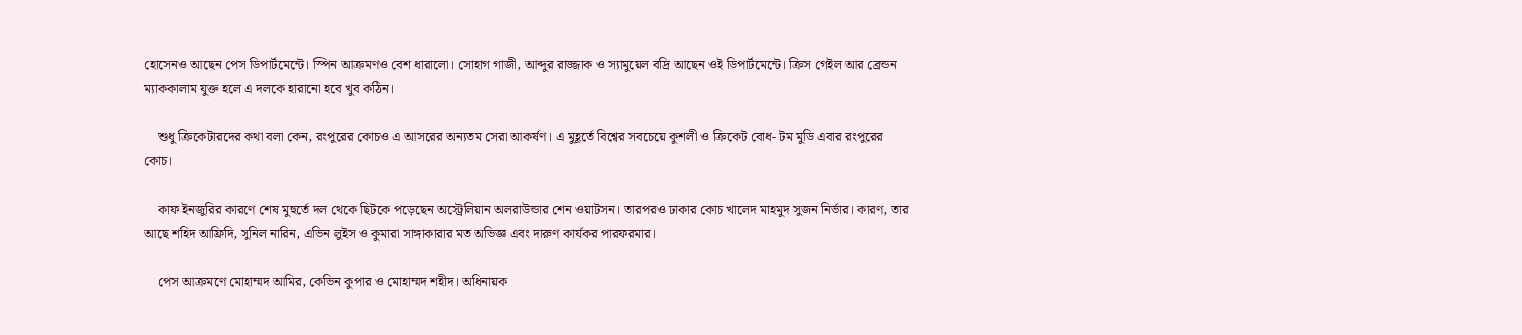হোসেনও আছেন পেস ডিপার্টমেন্টে। স্পিন আক্রমণও বেশ ধারালো। সোহাগ গাজী, আব্দুর রাজ্জাক ও স্যামুয়েল বদ্রি আছেন ওই ডিপার্টমেন্টে। ক্রিস গেইল আর ব্রেন্ডন ম্যাককালাম যুক্ত হলে এ দলকে হারানো হবে খুব কঠিন।

    শুধু ক্রিকেটারদের কথা বলা কেন, রংপুরের কোচও এ আসরের অন্যতম সেরা আকর্ষণ। এ মুহূর্তে বিশ্বের সবচেয়ে কুশলী ও ক্রিকেট বোধ- টম মুডি এবার রংপুরের কোচ।

    কাফ ইনজুরির কারণে শেষ মুহুর্তে দল থেকে ছিটকে পড়েছেন অস্ট্রেলিয়ান অলরাউন্ডার শেন ওয়াটসন। তারপরও ঢাকার কোচ খালেদ মাহমুদ সুজন নির্ভার। কারণ, তার আছে শহিদ আফ্রিদি, সুনিল নারিন, এভিন লুইস ও কুমারা সাঙ্গাকারার মত অভিজ্ঞ এবং দারুণ কার্যকর পারফরমার।

    পেস আক্রমণে মোহাম্মদ আমির, কেভিন কুপার ও মোহাম্মদ শহীদ। অধিনায়ক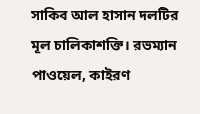সাকিব আল হাসান দলটির মূল চালিকাশক্তি। রভম্যান পাওয়েল, কাইরণ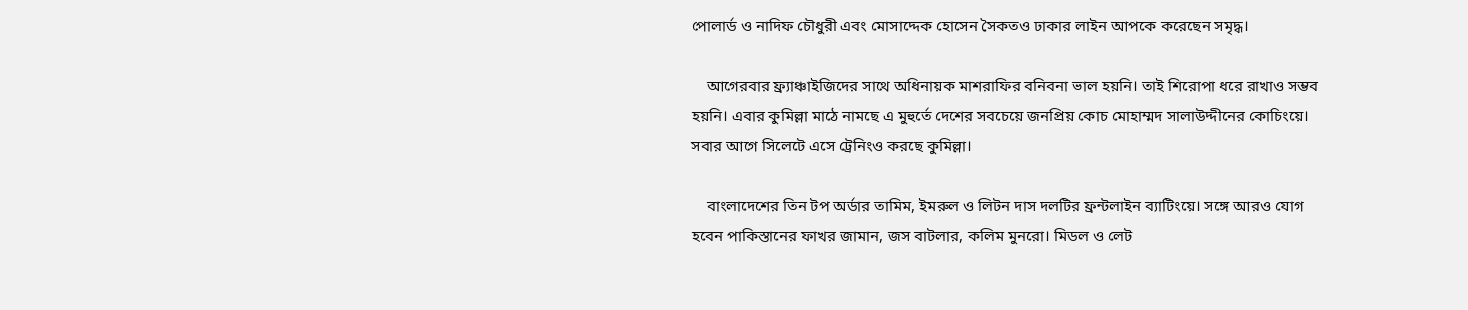পোলার্ড ও নাদিফ চৌধুরী এবং মোসাদ্দেক হোসেন সৈকতও ঢাকার লাইন আপকে করেছেন সমৃদ্ধ।

    আগেরবার ফ্র্যাঞ্চাইজিদের সাথে অধিনায়ক মাশরাফির বনিবনা ভাল হয়নি। তাই শিরোপা ধরে রাখাও সম্ভব হয়নি। এবার কুমিল্লা মাঠে নামছে এ মুহুর্তে দেশের সবচেয়ে জনপ্রিয় কোচ মোহাম্মদ সালাউদ্দীনের কোচিংয়ে। সবার আগে সিলেটে এসে ট্রেনিংও করছে কুমিল্লা।

    বাংলাদেশের তিন টপ অর্ডার তামিম, ইমরুল ও লিটন দাস দলটির ফ্রন্টলাইন ব্যাটিংয়ে। সঙ্গে আরও যোগ হবেন পাকিস্তানের ফাখর জামান, জস বাটলার, কলিম মুনরো। মিডল ও লেট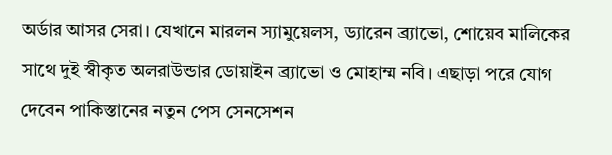অর্ডার আসর সেরা। যেখানে মারলন স্যামুয়েলস, ড্যারেন ব্র্যাভো, শোয়েব মালিকের সাথে দুই স্বীকৃত অলরাউন্ডার ডোয়াইন ব্র্যাভো ও মোহাম্ম নবি। এছাড়া পরে যোগ দেবেন পাকিস্তানের নতুন পেস সেনসেশন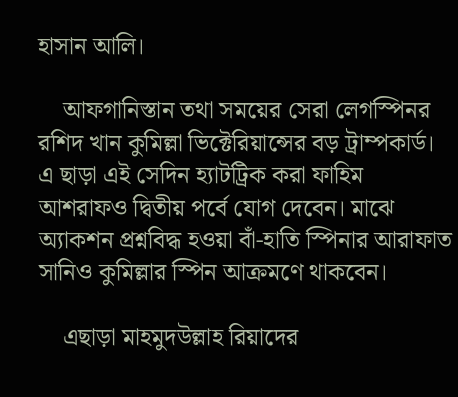হাসান আলি।

    আফগানিস্তান তথা সময়ের সেরা লেগস্পিনর রশিদ খান কুমিল্লা ভিক্টেরিয়ান্সের বড় ট্রাম্পকার্ড। এ ছাড়া এই সেদিন হ্যাটট্রিক করা ফাহিম আশরাফও দ্বিতীয় পর্বে যোগ দেবেন। মাঝে অ্যাকশন প্রশ্নবিদ্ধ হওয়া বাঁ-হাতি স্পিনার আরাফাত সানিও কুমিল্লার স্পিন আক্রমণে থাকবেন।

    এছাড়া মাহমুদউল্লাহ রিয়াদের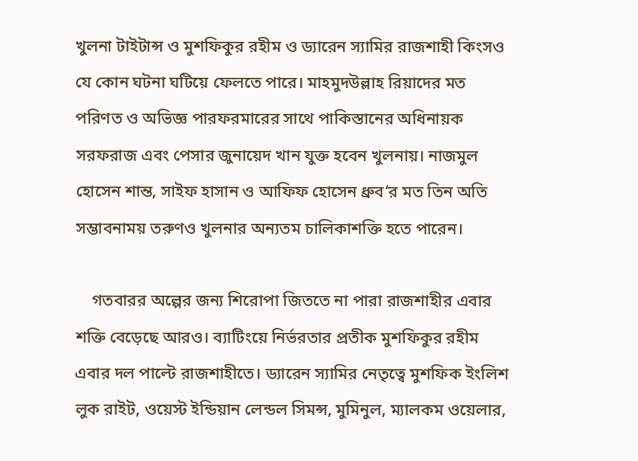খুলনা টাইটান্স ও মুশফিকুর রহীম ও ড্যারেন স্যামির রাজশাহী কিংসও যে কোন ঘটনা ঘটিয়ে ফেলতে পারে। মাহমুদউল্লাহ রিয়াদের মত পরিণত ও অভিজ্ঞ পারফরমারের সাথে পাকিস্তানের অধিনায়ক সরফরাজ এবং পেসার জুনায়েদ খান যুক্ত হবেন খুলনায়। নাজমুল হোসেন শান্ত, সাইফ হাসান ও আফিফ হোসেন ধ্রুব‘র মত তিন অতি সম্ভাবনাময় তরুণও খুলনার অন্যতম চালিকাশক্তি হতে পারেন।

    গতবারর অল্পের জন্য শিরোপা জিততে না পারা রাজশাহীর এবার শক্তি বেড়েছে আরও। ব্যাটিংয়ে নির্ভরতার প্রতীক মুশফিকুর রহীম এবার দল পাল্টে রাজশাহীতে। ড্যারেন স্যামির নেতৃত্বে মুশফিক ইংলিশ লুক রাইট, ওয়েস্ট ইন্ডিয়ান লেন্ডল সিমন্স, মুমিনুল, ম্যালকম ওয়েলার,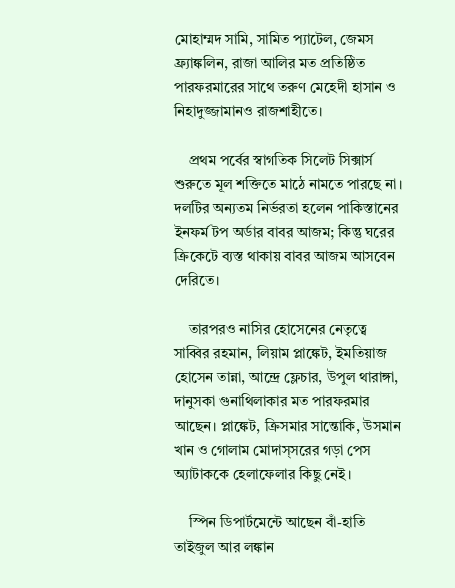মোহাম্মদ সামি, সামিত প্যাটেল, জেমস ফ্র্যাঙ্কলিন, রাজা আলির মত প্রতিষ্ঠিত পারফরমারের সাথে তরুণ মেহেদী হাসান ও নিহাদুজ্জামানও রাজশাহীতে।

    প্রথম পর্বের স্বাগতিক সিলেট সিক্সার্স শুরুতে মূল শক্তিতে মাঠে নামতে পারছে না। দলটির অন্যতম নির্ভরতা হলেন পাকিস্তানের ইনফর্ম টপ অর্ডার বাবর আজম; কিন্তু ঘরের ক্রিকেটে ব্যস্ত থাকায় বাবর আজম আসবেন দেরিতে।

    তারপরও নাসির হোসেনের নেতৃত্বে সাব্বির রহমান, লিয়াম প্লাঙ্কেট, ইমতিয়াজ হোসেন তান্না, আন্দ্রে ফ্লেচার, উপুল থারাঙ্গা, দানুসকা গুনাথিলাকার মত পারফরমার আছেন। প্লাঙ্কেট, ক্রিসমার সান্তোকি, উসমান খান ও গোলাম মোদাস্সরের গড়া পেস অ্যাটাককে হেলাফেলার কিছু নেই।

    স্পিন ডিপার্টমেন্টে আছেন বাঁ-হাতি তাইজুল আর লঙ্কান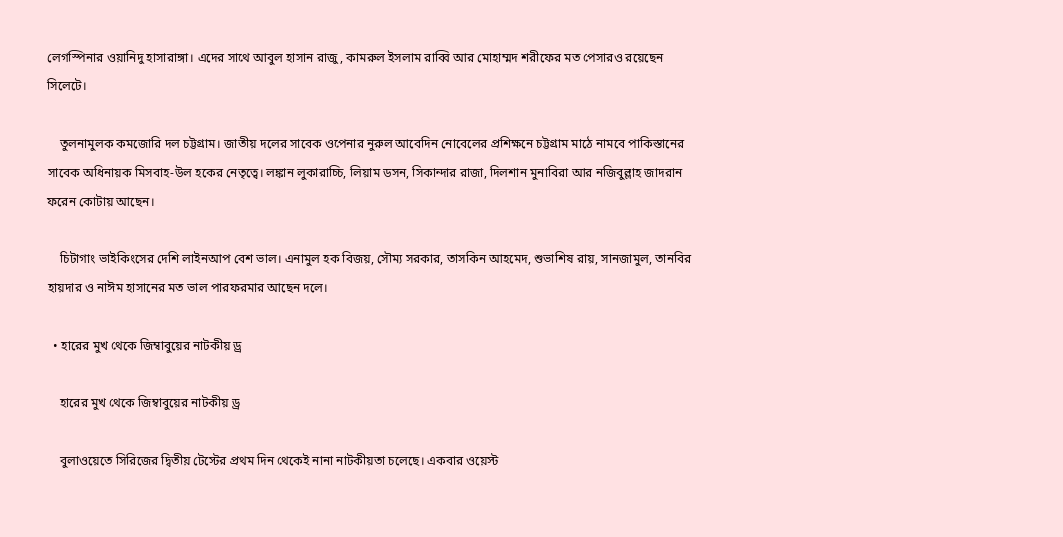লেগস্পিনার ওয়ানিদু হাসারাঙ্গা। এদের সাথে আবুল হাসান রাজু, কামরুল ইসলাম রাব্বি আর মোহাম্মদ শরীফের মত পেসারও রয়েছেন সিলেটে।

    তুলনামুলক কমজোরি দল চট্টগ্রাম। জাতীয় দলের সাবেক ওপেনার নুরুল আবেদিন নোবেলের প্রশিক্ষনে চট্টগ্রাম মাঠে নামবে পাকিস্তানের সাবেক অধিনায়ক মিসবাহ-উল হকের নেতৃত্বে। লঙ্কান লুকারাচ্চি, লিয়াম ডসন, সিকান্দার রাজা, দিলশান মুনাবিরা আর নজিবুল্লাহ জাদরান ফরেন কোটায় আছেন।

    চিটাগাং ভাইকিংসের দেশি লাইনআপ বেশ ভাল। এনামুল হক বিজয়, সৌম্য সরকার, তাসকিন আহমেদ, শুভাশিষ রায়, সানজামুল, তানবির হায়দার ও নাঈম হাসানের মত ভাল পারফরমার আছেন দলে।

  • হারের মুখ থেকে জিম্বাবুয়ের নাটকীয় ড্র

    হারের মুখ থেকে জিম্বাবুয়ের নাটকীয় ড্র

    বুলাওয়েতে সিরিজের দ্বিতীয় টেস্টের প্রথম দিন থেকেই নানা নাটকীয়তা চলেছে। একবার ওয়েস্ট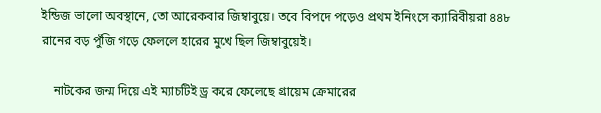ইন্ডিজ ভালো অবস্থানে, তো আরেকবার জিম্বাবুয়ে। তবে বিপদে পড়েও প্রথম ইনিংসে ক্যারিবীয়রা ৪৪৮ রানের বড় পুঁজি গড়ে ফেললে হারের মুখে ছিল জিম্বাবুয়েই।

    নাটকের জন্ম দিয়ে এই ম্যাচটিই ড্র করে ফেলেছে গ্রায়েম ক্রেমারের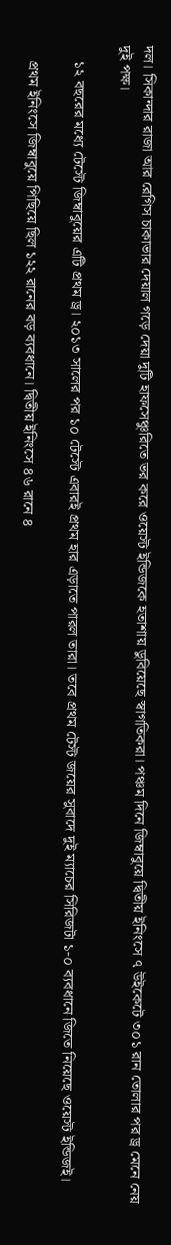দল। সিকান্দার রাজা আর রেগিস চাকাভার দেয়াল গড়ে দেয়া দুটি হাফসেঞ্চুরিতে ভর করে ওয়েস্ট ইন্ডিজকে হতাশায় ডুবিয়েছে স্বাগতিকরা। পঞ্চম দিনে জিম্বাবুয়ে দ্বিতীয় ইনিংসে ৭ উইকেটে ৩০১ রান তোলার পর ড্র মেনে নেয় দুই পক্ষ।

    ১২ বছরের মধ্যে টেস্টে জিম্বাবুয়ের এটি প্রথম ড্র। ২০১৩ সালের পর ১০ টেস্টে এবারই প্রথম হার এড়াতে পারল তারা। তবে প্রথম টেস্ট জয়ের সুবাদে দুই ম্যাচের সিরিজটা ১-০ ব্যবধানে জিতে নিয়েছে ওয়েস্ট ইন্ডিজই।

    প্রথম ইনিংসে জিম্বাবুয়ে পিছিয়ে ছিল ১২২ রানের বড় ব্যবধানে। দ্বিতীয় ইনিংসে ৪৬ রানে ৪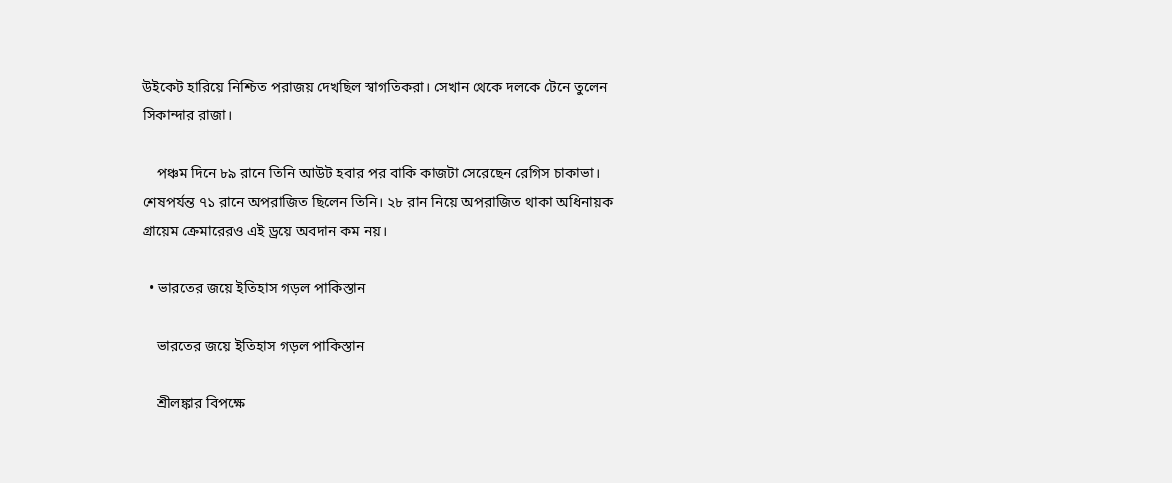উইকেট হারিয়ে নিশ্চিত পরাজয় দেখছিল স্বাগতিকরা। সেখান থেকে দলকে টেনে তুলেন সিকান্দার রাজা।

    পঞ্চম দিনে ৮৯ রানে তিনি আউট হবার পর বাকি কাজটা সেরেছেন রেগিস চাকাভা। শেষপর্যন্ত ৭১ রানে অপরাজিত ছিলেন তিনি। ২৮ রান নিয়ে অপরাজিত থাকা অধিনায়ক গ্রায়েম ক্রেমারেরও এই ড্রয়ে অবদান কম নয়।

  • ভারতের জয়ে ইতিহাস গড়ল পাকিস্তান

    ভারতের জয়ে ইতিহাস গড়ল পাকিস্তান

    শ্রীলঙ্কার বিপক্ষে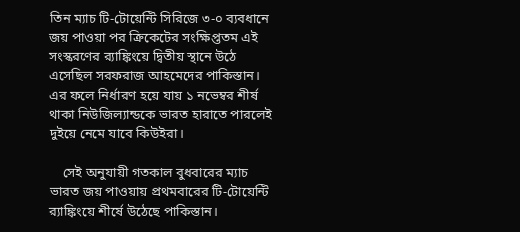তিন ম্যাচ টি-টোয়েন্টি সিরিজে ৩-০ ব্যবধানে জয় পাওয়া পর ক্রিকেটের সংক্ষিপ্ততম এই সংস্করণের র‌্যাঙ্কিংয়ে দ্বিতীয় স্থানে উঠে এসেছিল সরফরাজ আহমেদের পাকিস্তান। এর ফলে নির্ধারণ হয়ে যায় ১ নভেম্বর শীর্ষ থাকা নিউজিল্যান্ডকে ভারত হারাতে পারলেই দুইয়ে নেমে যাবে কিউইরা।

    সেই অনুযায়ী গতকাল বুধবারের ম্যাচ ভারত জয় পাওয়ায় প্রথমবারের টি-টোয়েন্টি র‌্যাঙ্কিংয়ে শীর্ষে উঠেছে পাকিস্তান।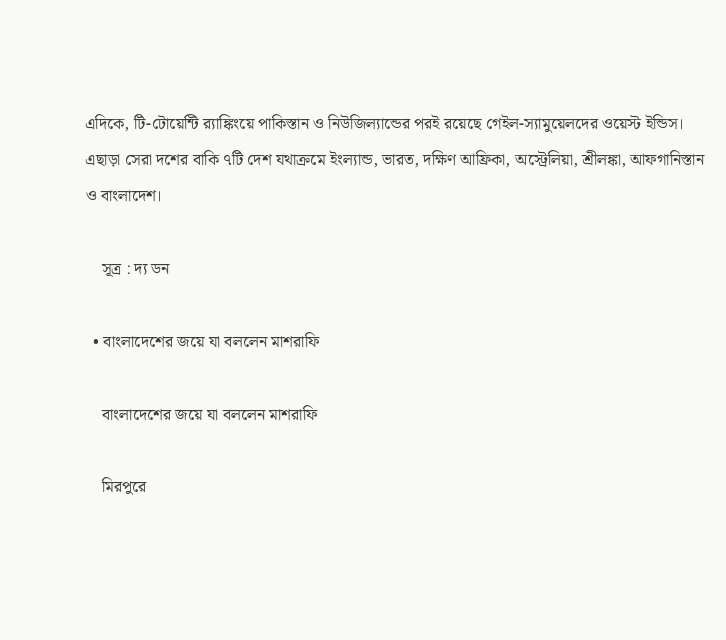এদিকে, টি-টোয়েন্টি র‌্যাঙ্কিংয়ে পাকিস্তান ও নিউজিল্যান্ডের পরই রয়েছে গেইল-স্যামুয়েলদের ওয়েস্ট ইন্ডিস। এছাড়া সেরা দশের বাকি ৭টি দেশ যথাক্রমে ইংল্যান্ড, ভারত, দক্ষিণ আফ্রিকা, অস্ট্রেলিয়া, শ্রীলঙ্কা, আফগানিস্তান ও বাংলাদেশ।

    সূত্র : দ্য ডন

  • বাংলাদেশের জয়ে যা বললেন মাশরাফি

    বাংলাদেশের জয়ে যা বললেন মাশরাফি

    মিরপুরে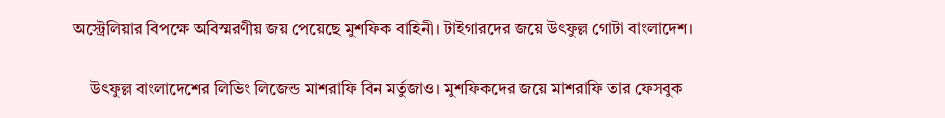অস্ট্রেলিয়ার বিপক্ষে অবিস্মরণীয় জয় পেয়েছে মুশফিক বাহিনী। টাইগারদের জয়ে উৎফুল্ল গোটা বাংলাদেশ।

    উৎফুল্ল বাংলাদেশের লিভিং লিজেন্ড মাশরাফি বিন মর্তুজাও। মুশফিকদের জয়ে মাশরাফি তার ফেসবুক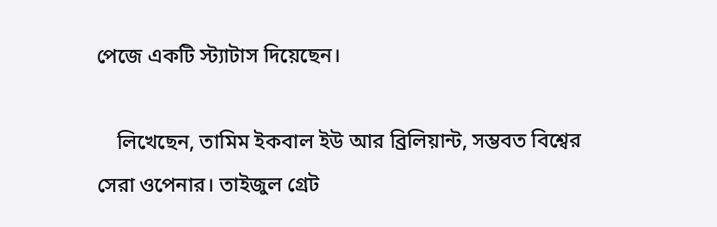পেজে একটি স্ট্যাটাস দিয়েছেন।

    লিখেছেন, তামিম ইকবাল ইউ আর ব্রিলিয়ান্ট, সম্ভবত বিশ্বের সেরা ওপেনার। তাইজুল গ্রেট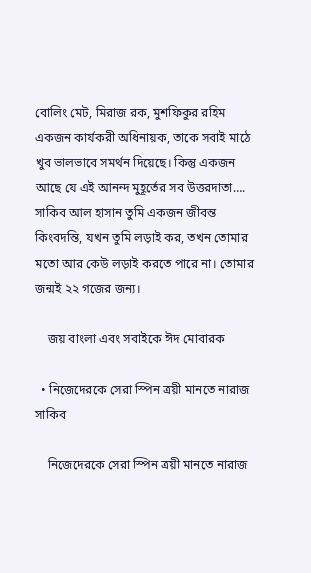বোলিং মেট, মিরাজ রক, মুশফিকুর রহিম একজন কার্যকরী অধিনায়ক, তাকে সবাই মাঠে খুব ভালভাবে সমর্থন দিয়েছে। কিন্তু একজন আছে যে এই আনন্দ মুহূর্তের সব উত্তরদাতা…. সাকিব আল হাসান তুমি একজন জীবন্ত কিংবদন্তি, যখন তুমি লড়াই কর, তখন তোমার মতো আর কেউ লড়াই করতে পারে না। তোমার জন্মই ২২ গজের জন্য।

    জয় বাংলা এবং সবাইকে ঈদ মোবারক

  • নিজেদেরকে সেরা স্পিন ত্রয়ী মানতে নারাজ সাকিব

    নিজেদেরকে সেরা স্পিন ত্রয়ী মানতে নারাজ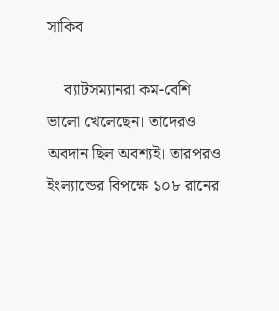সাকিব

    ব্যাটসম্যানরা কম-বেশি ভালো খেলেছেন। তাদেরও অবদান ছিল অবশ্যই। তারপরও ইংল্যান্ডের বিপক্ষে ১০৮ রানের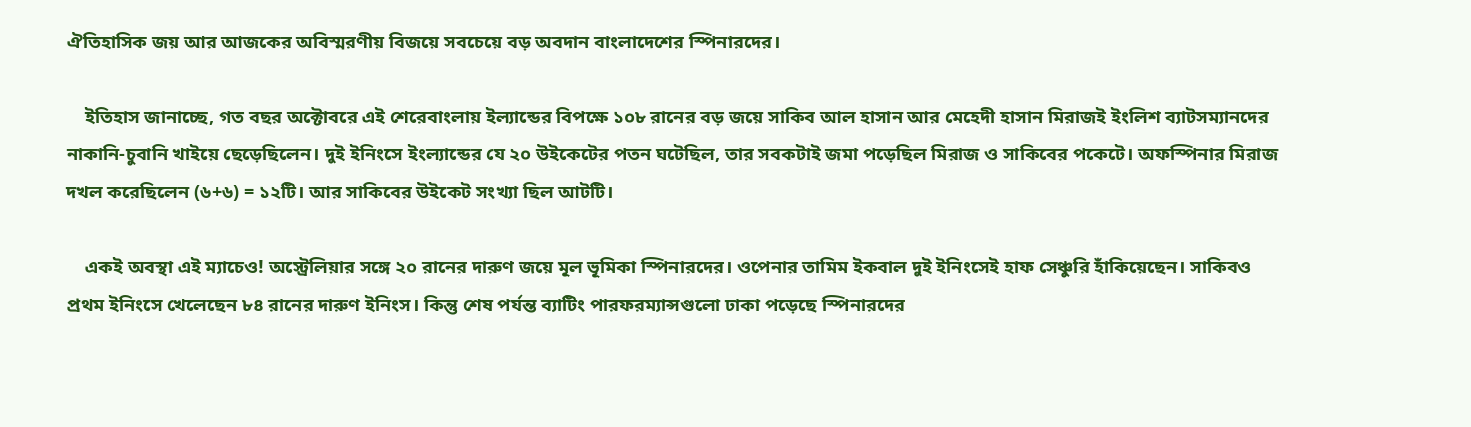ঐতিহাসিক জয় আর আজকের অবিস্মরণীয় বিজয়ে সবচেয়ে বড় অবদান বাংলাদেশের স্পিনারদের।

    ইতিহাস জানাচ্ছে, গত বছর অক্টোবরে এই শেরেবাংলায় ইল্যান্ডের বিপক্ষে ১০৮ রানের বড় জয়ে সাকিব আল হাসান আর মেহেদী হাসান মিরাজই ইংলিশ ব্যাটসম্যানদের নাকানি-চুবানি খাইয়ে ছেড়েছিলেন। দুই ইনিংসে ইংল্যান্ডের যে ২০ উইকেটের পতন ঘটেছিল, তার সবকটাই জমা পড়েছিল মিরাজ ও সাকিবের পকেটে। অফস্পিনার মিরাজ দখল করেছিলেন (৬+৬) = ১২টি। আর সাকিবের উইকেট সংখ্যা ছিল আটটি।

    একই অবস্থা এই ম্যাচেও! অস্ট্রেলিয়ার সঙ্গে ২০ রানের দারুণ জয়ে মূল ভূমিকা স্পিনারদের। ওপেনার তামিম ইকবাল দুই ইনিংসেই হাফ সেঞ্চুরি হাঁকিয়েছেন। সাকিবও প্রথম ইনিংসে খেলেছেন ৮৪ রানের দারুণ ইনিংস। কিন্তু শেষ পর্যন্ত ব্যাটিং পারফরম্যান্সগুলো ঢাকা পড়েছে স্পিনারদের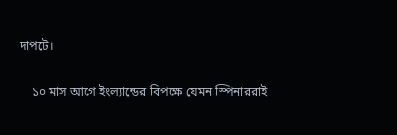দাপটে।

    ১০ মাস আগে ইংল্যান্ডের বিপক্ষে যেমন স্পিনাররাই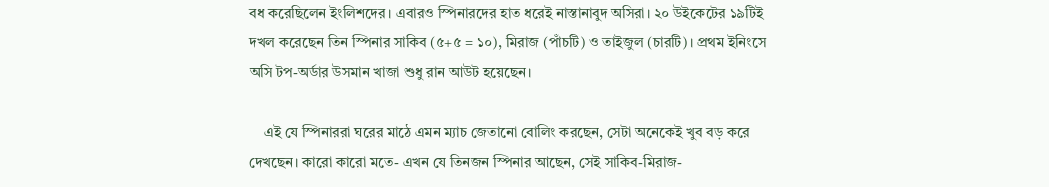বধ করেছিলেন ইংলিশদের। এবারও স্পিনারদের হাত ধরেই নাস্তানাবুদ অসিরা। ২০ উইকেটের ১৯টিই দখল করেছেন তিন স্পিনার সাকিব (৫+৫ = ১০), মিরাজ (পাঁচটি) ও তাইজুল (চারটি)। প্রথম ইনিংসে অসি টপ-অর্ডার উসমান খাজা শুধু রান আউট হয়েছেন।

    এই যে স্পিনাররা ঘরের মাঠে এমন ম্যাচ জেতানো বোলিং করছেন, সেটা অনেকেই খুব বড় করে দেখছেন। কারো কারো মতে- এখন যে তিনজন স্পিনার আছেন, সেই সাকিব-মিরাজ-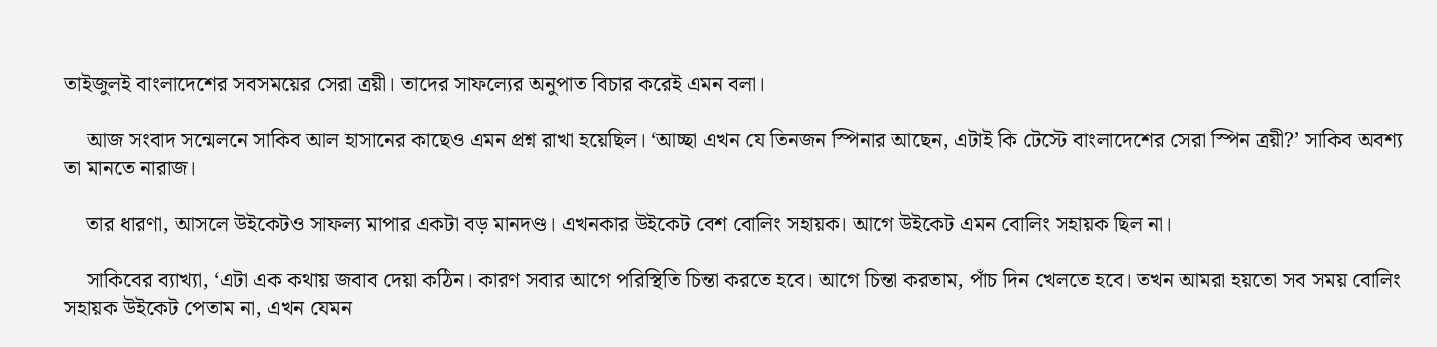তাইজুলই বাংলাদেশের সবসময়ের সেরা ত্রয়ী। তাদের সাফল্যের অনুপাত বিচার করেই এমন বলা।

    আজ সংবাদ সন্মেলনে সাকিব আল হাসানের কাছেও এমন প্রশ্ন রাখা হয়েছিল। ‘আচ্ছা এখন যে তিনজন স্পিনার আছেন, এটাই কি টেস্টে বাংলাদেশের সেরা স্পিন ত্রয়ী?’ সাকিব অবশ্য তা মানতে নারাজ।

    তার ধারণা, আসলে উইকেটও সাফল্য মাপার একটা বড় মানদণ্ড। এখনকার উইকেট বেশ বোলিং সহায়ক। আগে উইকেট এমন বোলিং সহায়ক ছিল না।

    সাকিবের ব্যাখ্যা, ‘এটা এক কথায় জবাব দেয়া কঠিন। কারণ সবার আগে পরিস্থিতি চিন্তা করতে হবে। আগে চিন্তা করতাম, পাঁচ দিন খেলতে হবে। তখন আমরা হয়তো সব সময় বোলিং সহায়ক উইকেট পেতাম না, এখন যেমন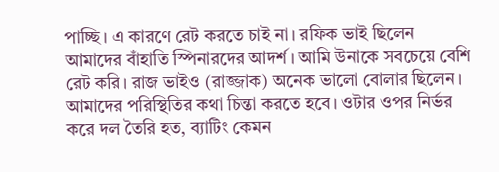পাচ্ছি। এ কারণে রেট করতে চাই না। রফিক ভাই ছিলেন আমাদের বাঁহাতি স্পিনারদের আদর্শ। আমি উনাকে সবচেয়ে বেশি রেট করি। রাজ ভাইও (রাজ্জাক) অনেক ভালো বোলার ছিলেন। আমাদের পরিস্থিতির কথা চিন্তা করতে হবে। ওটার ওপর নির্ভর করে দল তৈরি হত, ব্যাটিং কেমন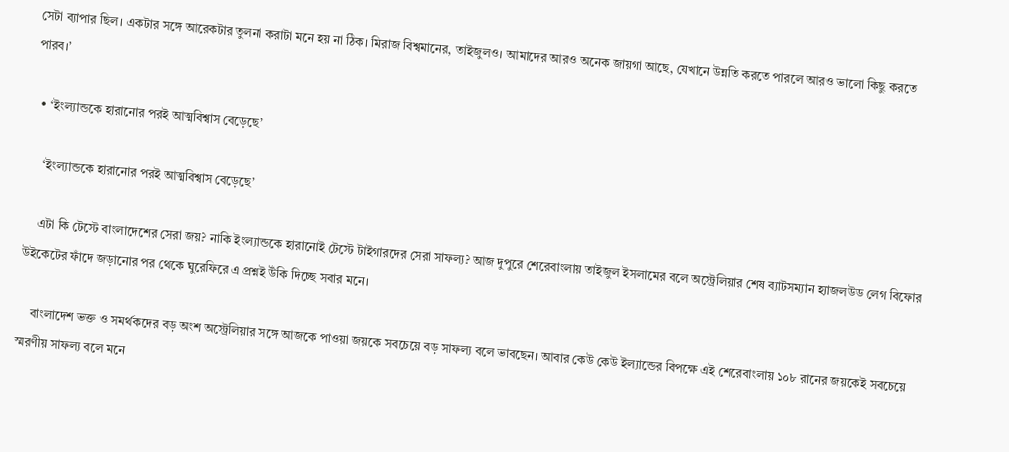সেটা ব্যাপার ছিল। একটার সঙ্গে আরেকটার তুলনা করাটা মনে হয় না ঠিক। মিরাজ বিশ্বমানের, তাইজুলও। আমাদের আরও অনেক জায়গা আছে, যেখানে উন্নতি করতে পারলে আরও ভালো কিছু করতে পারব।’

  • ‘ইংল্যান্ডকে হারানোর পরই আত্মবিশ্বাস বেড়েছে’

    ‘ইংল্যান্ডকে হারানোর পরই আত্মবিশ্বাস বেড়েছে’

    এটা কি টেস্টে বাংলাদেশের সেরা জয়? নাকি ইংল্যান্ডকে হারানোই টেস্টে টাইগারদের সেরা সাফল্য? আজ দুপুরে শেরেবাংলায় তাইজুল ইসলামের বলে অস্ট্রেলিয়ার শেষ ব্যাটসম্যান হ্যাজলউড লেগ বিফোর উইকেটের ফাঁদে জড়ানোর পর থেকে ঘুরেফিরে এ প্রশ্নই উঁকি দিচ্ছে সবার মনে।

    বাংলাদেশ ভক্ত ও সমর্থকদের বড় অংশ অস্ট্রেলিয়ার সঙ্গে আজকে পাওয়া জয়কে সবচেয়ে বড় সাফল্য বলে ভাবছেন। আবার কেউ কেউ ইল্যান্ডের বিপক্ষে এই শেরেবাংলায় ১০৮ রানের জয়কেই সবচেয়ে স্মরণীয় সাফল্য বলে মনে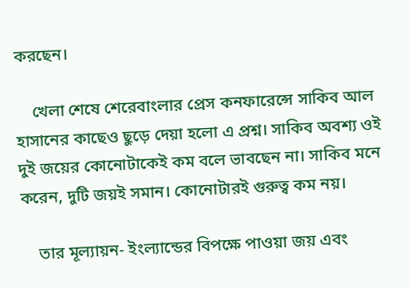করছেন।

    খেলা শেষে শেরেবাংলার প্রেস কনফারেন্সে সাকিব আল হাসানের কাছেও ছুড়ে দেয়া হলো এ প্রশ্ন। সাকিব অবশ্য ওই দুই জয়ের কোনোটাকেই কম বলে ভাবছেন না। সাকিব মনে করেন, দুটি জয়ই সমান। কোনোটারই গুরুত্ব কম নয়।

    তার মূল্যায়ন- ইংল্যান্ডের বিপক্ষে পাওয়া জয় এবং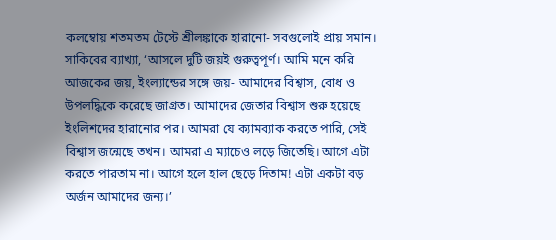কলম্বোয় শতমতম টেস্টে শ্রীলঙ্কাকে হারানো- সবগুলোই প্রায় সমান। সাকিবের ব্যাখ্যা, ‘আসলে দুটি জয়ই গুরুত্বপূর্ণ। আমি মনে করি আজকের জয়, ইংল্যান্ডের সঙ্গে জয়- আমাদের বিশ্বাস, বোধ ও উপলদ্ধিকে করেছে জাগ্রত। আমাদের জেতার বিশ্বাস শুরু হয়েছে ইংলিশদের হারানোর পর। আমরা যে ক্যামব্যাক করতে পারি, সেই বিশ্বাস জন্মেছে তখন। আমরা এ ম্যাচেও লড়ে জিতেছি। আগে এটা করতে পারতাম না। আগে হলে হাল ছেড়ে দিতাম! এটা একটা বড় অর্জন আমাদের জন্য।’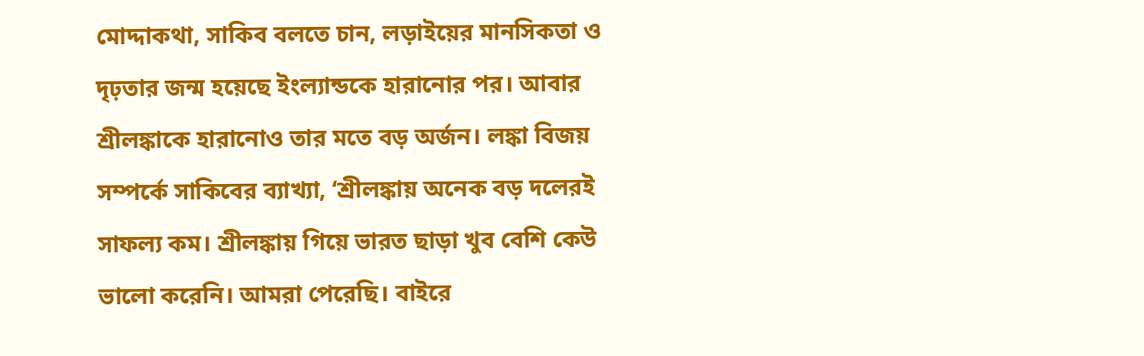মোদ্দাকথা, সাকিব বলতে চান, লড়াইয়ের মানসিকতা ও দৃঢ়তার জন্ম হয়েছে ইংল্যান্ডকে হারানোর পর। আবার শ্রীলঙ্কাকে হারানোও তার মতে বড় অর্জন। লঙ্কা বিজয় সম্পর্কে সাকিবের ব্যাখ্যা, ‘শ্রীলঙ্কায় অনেক বড় দলেরই সাফল্য কম। শ্রীলঙ্কায় গিয়ে ভারত ছাড়া খুব বেশি কেউ ভালো করেনি। আমরা পেরেছি। বাইরে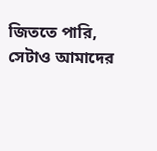জিততে পারি, সেটাও আমাদের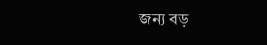জন্য বড়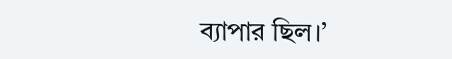ব্যাপার ছিল।’